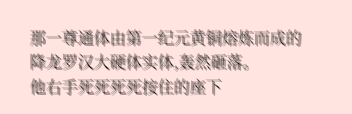那一尊通体由第一纪元黄铜熔炼而成的降龙罗汉大硬体实体,轰然砸落。
他右手死死死死按住的座下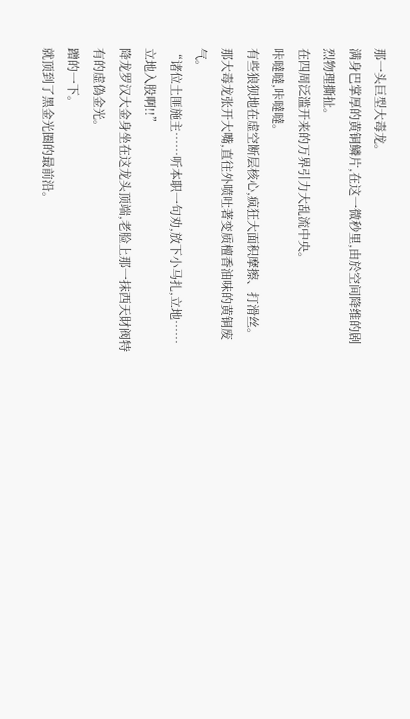那一头巨型大毒龙。
满身巴掌厚的黄铜鳞片,在这一微秒里,由於空间降维的剧烈物理撕扯。
在四周泛滥开来的万界引力大乱流中央。
咔噠噠,咔噠噠。
有些狼狈地在虚空断层核心,疯狂大面积摩擦、打滑丝。
那大毒龙张开大嘴,直往外喷吐著变质檀香油味的黄铜废气。
“诸位土匪施主……听本职一句劝,放下小马扎,立地……立地入股啊!!”
降龙罗汉大金身坐在这龙头顶端,老脸上那一抹西天財阀特有的虚偽金光。
蹭的一下。
就顶到了黑金光圈的最前沿。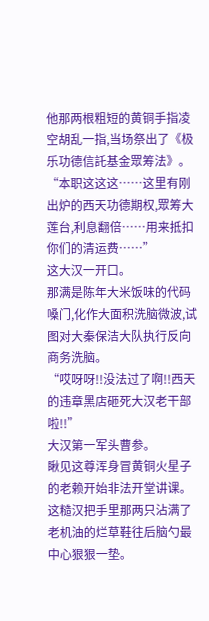他那两根粗短的黄铜手指凌空胡乱一指,当场祭出了《极乐功德信託基金眾筹法》。
“本职这这这……这里有刚出炉的西天功德期权,眾筹大莲台,利息翻倍……用来抵扣你们的清运费……”
这大汉一开口。
那满是陈年大米饭味的代码嗓门,化作大面积洗脑微波,试图对大秦保洁大队执行反向商务洗脑。
“哎呀呀!!没法过了啊!!西天的违章黑店砸死大汉老干部啦!!”
大汉第一军头曹参。
瞅见这尊浑身冒黄铜火星子的老赖开始非法开堂讲课。
这糙汉把手里那两只沾满了老机油的烂草鞋往后脑勺最中心狠狠一垫。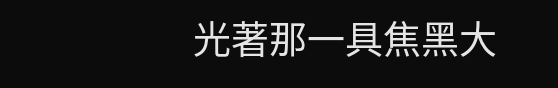光著那一具焦黑大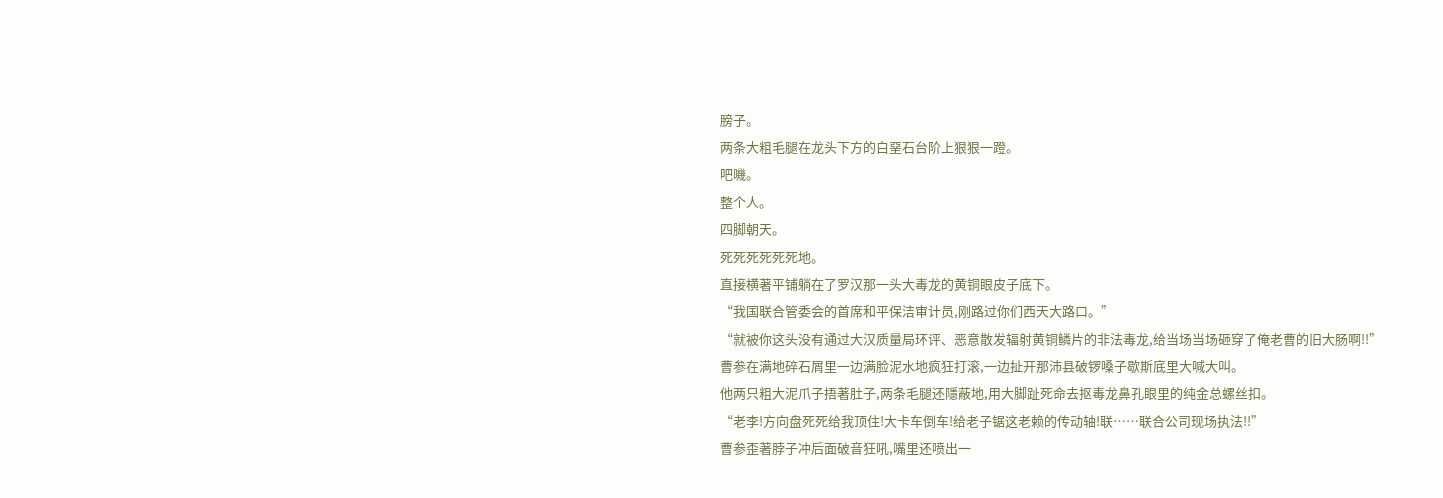膀子。
两条大粗毛腿在龙头下方的白堊石台阶上狠狠一蹬。
吧嘰。
整个人。
四脚朝天。
死死死死死死地。
直接横著平铺躺在了罗汉那一头大毒龙的黄铜眼皮子底下。
“我国联合管委会的首席和平保洁审计员,刚路过你们西天大路口。”
“就被你这头没有通过大汉质量局环评、恶意散发辐射黄铜鳞片的非法毒龙,给当场当场砸穿了俺老曹的旧大肠啊!!”
曹参在满地碎石屑里一边满脸泥水地疯狂打滚,一边扯开那沛县破锣嗓子歇斯底里大喊大叫。
他两只粗大泥爪子捂著肚子,两条毛腿还隱蔽地,用大脚趾死命去抠毒龙鼻孔眼里的纯金总螺丝扣。
“老李!方向盘死死给我顶住!大卡车倒车!给老子锯这老赖的传动轴!联……联合公司现场执法!!”
曹参歪著脖子冲后面破音狂吼,嘴里还喷出一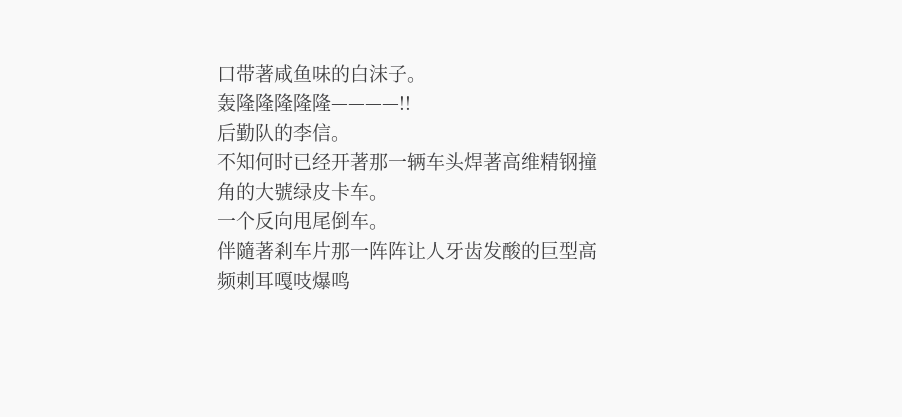口带著咸鱼味的白沫子。
轰隆隆隆隆隆————!!
后勤队的李信。
不知何时已经开著那一辆车头焊著高维精钢撞角的大號绿皮卡车。
一个反向甩尾倒车。
伴隨著剎车片那一阵阵让人牙齿发酸的巨型高频刺耳嘎吱爆鸣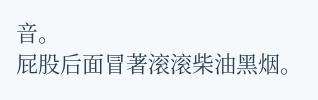音。
屁股后面冒著滚滚柴油黑烟。